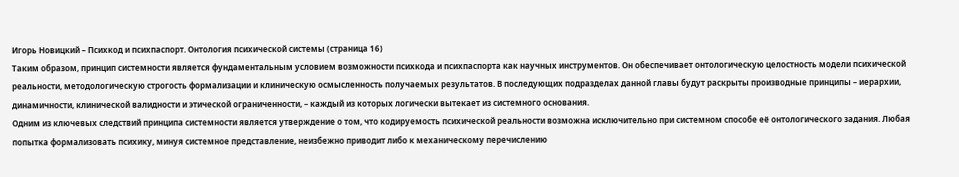Игорь Новицкий – Психкод и психпаспорт. Онтология психической системы (страница 16)
Таким образом, принцип системности является фундаментальным условием возможности психкода и психпаспорта как научных инструментов. Он обеспечивает онтологическую целостность модели психической реальности, методологическую строгость формализации и клиническую осмысленность получаемых результатов. В последующих подразделах данной главы будут раскрыты производные принципы – иерархии, динамичности, клинической валидности и этической ограниченности, – каждый из которых логически вытекает из системного основания.
Одним из ключевых следствий принципа системности является утверждение о том, что кодируемость психической реальности возможна исключительно при системном способе её онтологического задания. Любая попытка формализовать психику, минуя системное представление, неизбежно приводит либо к механическому перечислению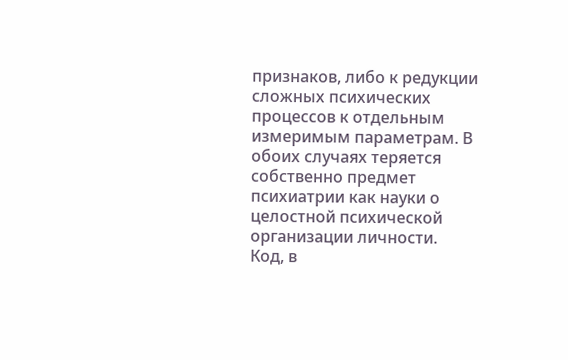признаков, либо к редукции сложных психических процессов к отдельным измеримым параметрам. В обоих случаях теряется собственно предмет психиатрии как науки о целостной психической организации личности.
Код, в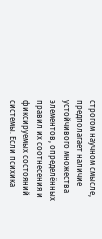строгом научном смысле, предполагает наличие устойчивого множества элементов, определённых правил их соотнесения и фиксируемых состояний системы. Если психика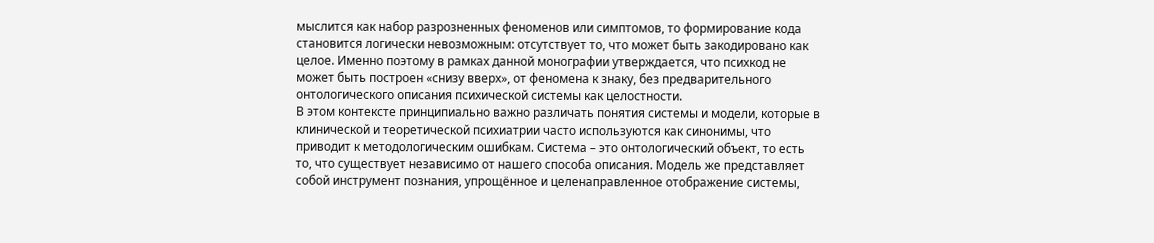мыслится как набор разрозненных феноменов или симптомов, то формирование кода становится логически невозможным: отсутствует то, что может быть закодировано как целое. Именно поэтому в рамках данной монографии утверждается, что психкод не может быть построен «снизу вверх», от феномена к знаку, без предварительного онтологического описания психической системы как целостности.
В этом контексте принципиально важно различать понятия системы и модели, которые в клинической и теоретической психиатрии часто используются как синонимы, что приводит к методологическим ошибкам. Система – это онтологический объект, то есть то, что существует независимо от нашего способа описания. Модель же представляет собой инструмент познания, упрощённое и целенаправленное отображение системы,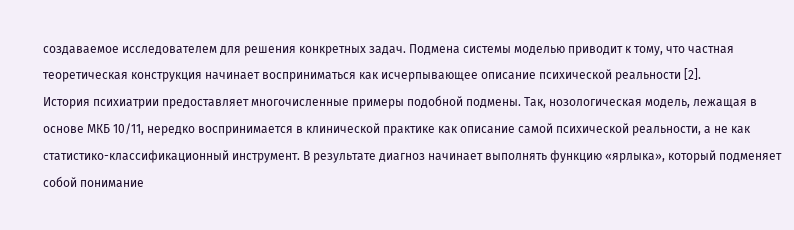создаваемое исследователем для решения конкретных задач. Подмена системы моделью приводит к тому, что частная теоретическая конструкция начинает восприниматься как исчерпывающее описание психической реальности [2].
История психиатрии предоставляет многочисленные примеры подобной подмены. Так, нозологическая модель, лежащая в основе МКБ 10/11, нередко воспринимается в клинической практике как описание самой психической реальности, а не как статистико-классификационный инструмент. В результате диагноз начинает выполнять функцию «ярлыка», который подменяет собой понимание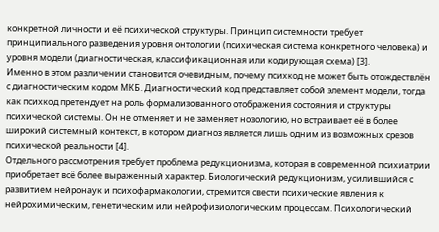конкретной личности и её психической структуры. Принцип системности требует принципиального разведения уровня онтологии (психическая система конкретного человека) и уровня модели (диагностическая, классификационная или кодирующая схема) [3].
Именно в этом различении становится очевидным, почему психкод не может быть отождествлён с диагностическим кодом МКБ. Диагностический код представляет собой элемент модели, тогда как психкод претендует на роль формализованного отображения состояния и структуры психической системы. Он не отменяет и не заменяет нозологию, но встраивает её в более широкий системный контекст, в котором диагноз является лишь одним из возможных срезов психической реальности [4].
Отдельного рассмотрения требует проблема редукционизма, которая в современной психиатрии приобретает всё более выраженный характер. Биологический редукционизм, усилившийся с развитием нейронаук и психофармакологии, стремится свести психические явления к нейрохимическим, генетическим или нейрофизиологическим процессам. Психологический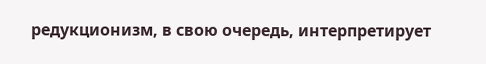редукционизм, в свою очередь, интерпретирует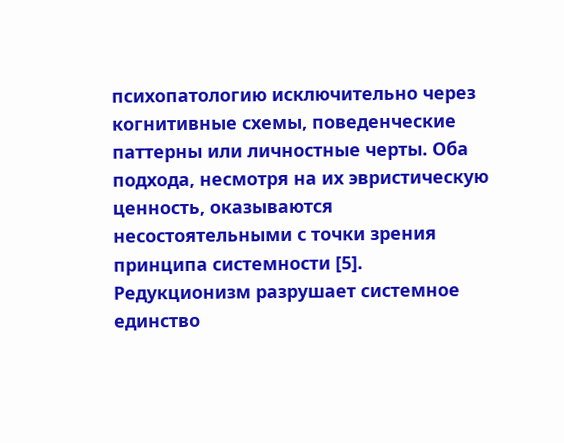психопатологию исключительно через когнитивные схемы, поведенческие паттерны или личностные черты. Оба подхода, несмотря на их эвристическую ценность, оказываются несостоятельными с точки зрения принципа системности [5].
Редукционизм разрушает системное единство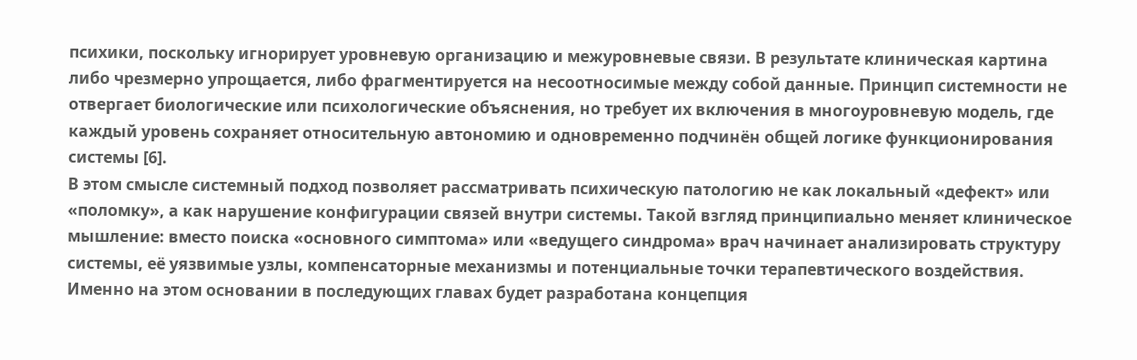психики, поскольку игнорирует уровневую организацию и межуровневые связи. В результате клиническая картина либо чрезмерно упрощается, либо фрагментируется на несоотносимые между собой данные. Принцип системности не отвергает биологические или психологические объяснения, но требует их включения в многоуровневую модель, где каждый уровень сохраняет относительную автономию и одновременно подчинён общей логике функционирования системы [6].
В этом смысле системный подход позволяет рассматривать психическую патологию не как локальный «дефект» или «поломку», а как нарушение конфигурации связей внутри системы. Такой взгляд принципиально меняет клиническое мышление: вместо поиска «основного симптома» или «ведущего синдрома» врач начинает анализировать структуру системы, её уязвимые узлы, компенсаторные механизмы и потенциальные точки терапевтического воздействия. Именно на этом основании в последующих главах будет разработана концепция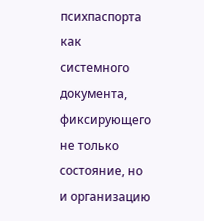психпаспорта как системного документа, фиксирующего не только состояние, но и организацию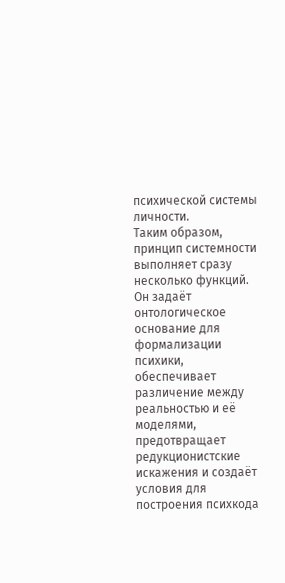психической системы личности.
Таким образом, принцип системности выполняет сразу несколько функций. Он задаёт онтологическое основание для формализации психики, обеспечивает различение между реальностью и её моделями, предотвращает редукционистские искажения и создаёт условия для построения психкода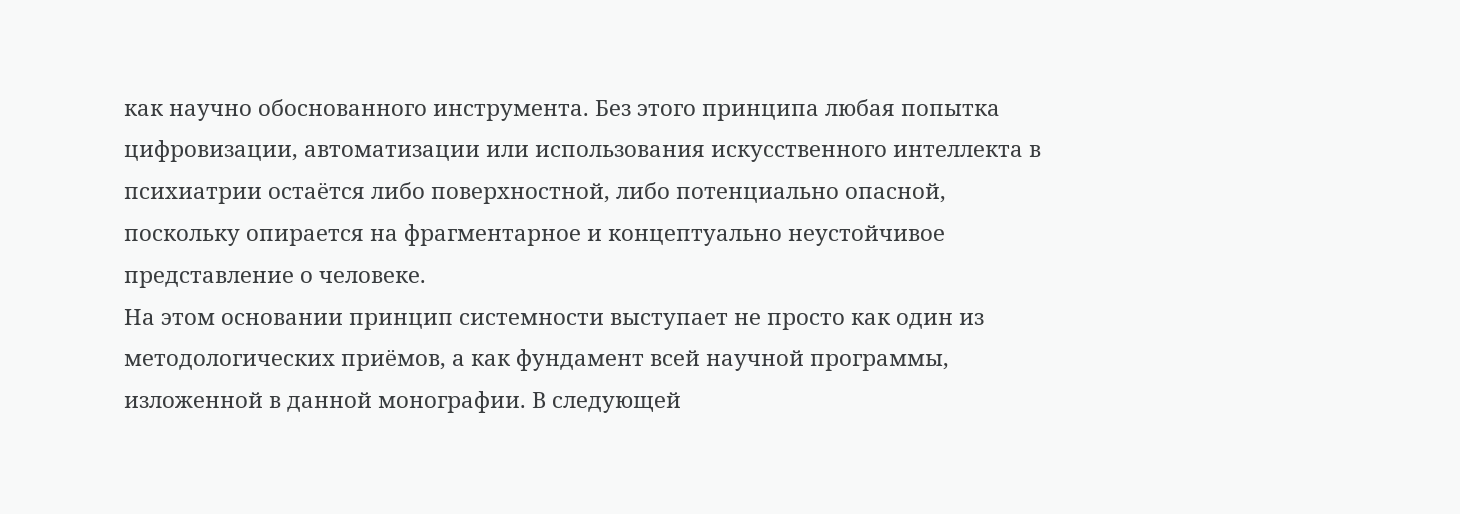как научно обоснованного инструмента. Без этого принципа любая попытка цифровизации, автоматизации или использования искусственного интеллекта в психиатрии остаётся либо поверхностной, либо потенциально опасной, поскольку опирается на фрагментарное и концептуально неустойчивое представление о человеке.
На этом основании принцип системности выступает не просто как один из методологических приёмов, а как фундамент всей научной программы, изложенной в данной монографии. В следующей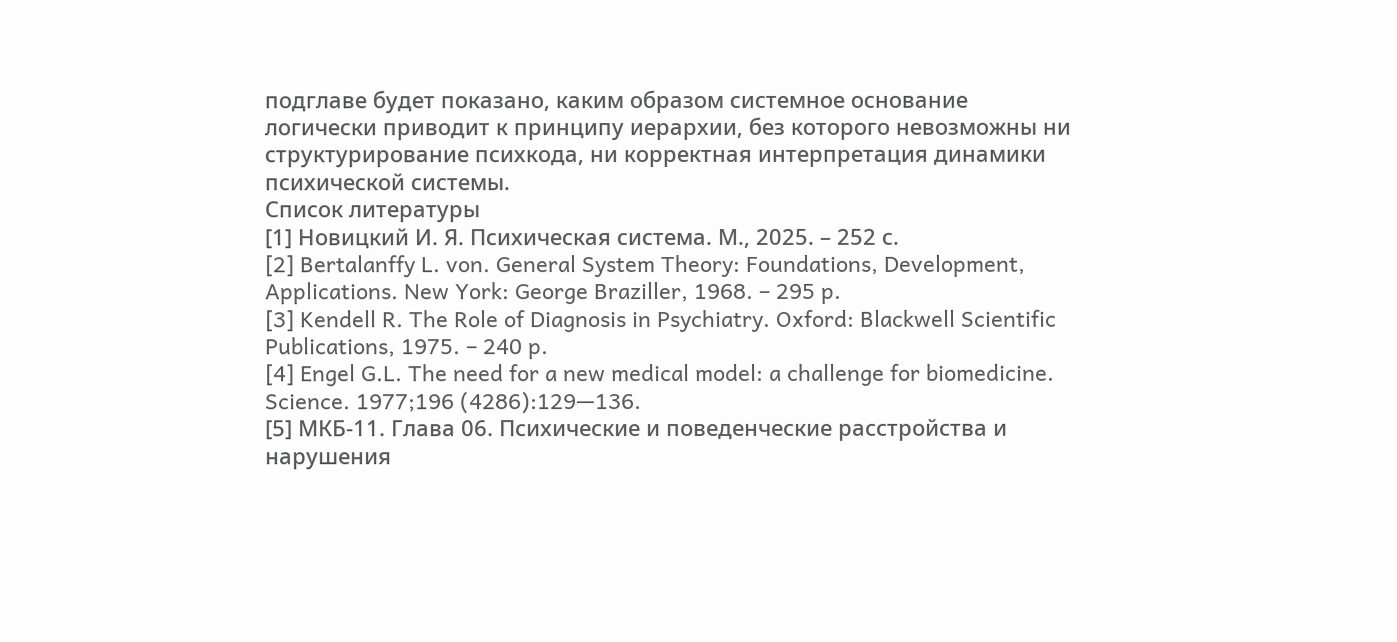подглаве будет показано, каким образом системное основание логически приводит к принципу иерархии, без которого невозможны ни структурирование психкода, ни корректная интерпретация динамики психической системы.
Список литературы
[1] Новицкий И. Я. Психическая система. М., 2025. – 252 с.
[2] Bertalanffy L. von. General System Theory: Foundations, Development, Applications. New York: George Braziller, 1968. – 295 p.
[3] Kendell R. The Role of Diagnosis in Psychiatry. Oxford: Blackwell Scientific Publications, 1975. – 240 p.
[4] Engel G.L. The need for a new medical model: a challenge for biomedicine. Science. 1977;196 (4286):129—136.
[5] МКБ-11. Глава 06. Психические и поведенческие расстройства и нарушения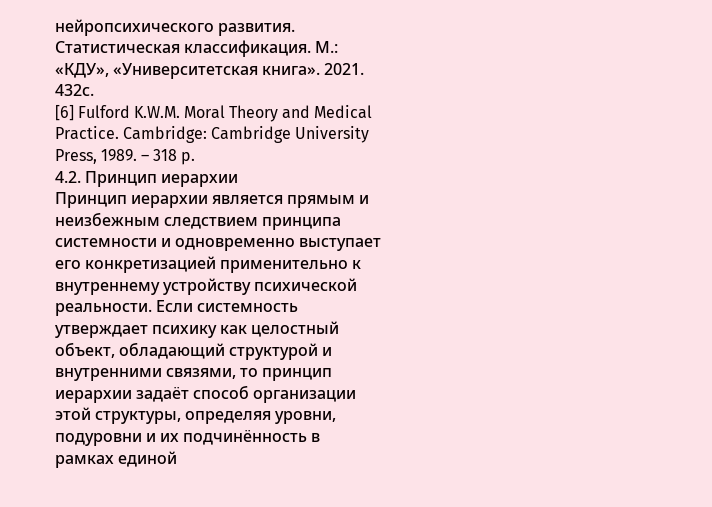нейропсихического развития. Статистическая классификация. М.: «КДУ», «Университетская книга». 2021. 432с.
[6] Fulford K.W.M. Moral Theory and Medical Practice. Cambridge: Cambridge University Press, 1989. – 318 p.
4.2. Принцип иерархии
Принцип иерархии является прямым и неизбежным следствием принципа системности и одновременно выступает его конкретизацией применительно к внутреннему устройству психической реальности. Если системность утверждает психику как целостный объект, обладающий структурой и внутренними связями, то принцип иерархии задаёт способ организации этой структуры, определяя уровни, подуровни и их подчинённость в рамках единой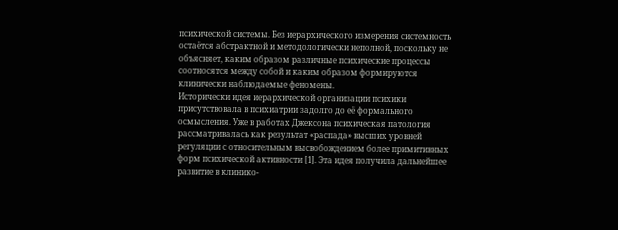психической системы. Без иерархического измерения системность остаётся абстрактной и методологически неполной, поскольку не объясняет, каким образом различные психические процессы соотносятся между собой и каким образом формируются клинически наблюдаемые феномены.
Исторически идея иерархической организации психики присутствовала в психиатрии задолго до её формального осмысления. Уже в работах Джексона психическая патология рассматривалась как результат «распада» высших уровней регуляции с относительным высвобождением более примитивных форм психической активности [1]. Эта идея получила дальнейшее развитие в клинико-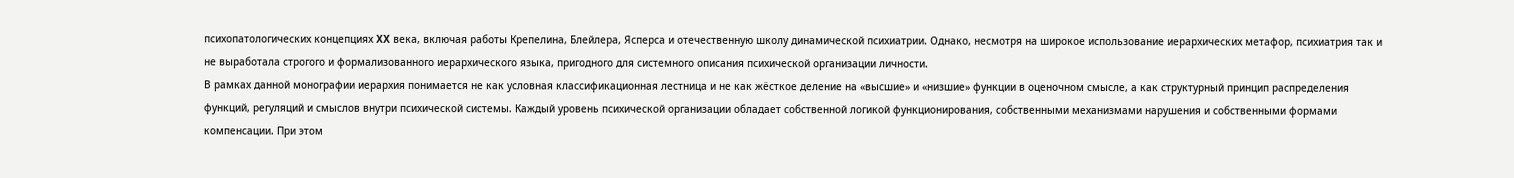психопатологических концепциях XX века, включая работы Крепелина, Блейлера, Ясперса и отечественную школу динамической психиатрии. Однако, несмотря на широкое использование иерархических метафор, психиатрия так и не выработала строгого и формализованного иерархического языка, пригодного для системного описания психической организации личности.
В рамках данной монографии иерархия понимается не как условная классификационная лестница и не как жёсткое деление на «высшие» и «низшие» функции в оценочном смысле, а как структурный принцип распределения функций, регуляций и смыслов внутри психической системы. Каждый уровень психической организации обладает собственной логикой функционирования, собственными механизмами нарушения и собственными формами компенсации. При этом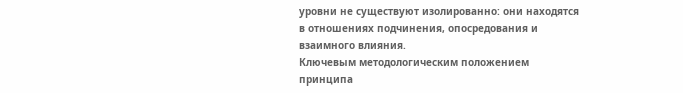уровни не существуют изолированно: они находятся в отношениях подчинения, опосредования и взаимного влияния.
Ключевым методологическим положением принципа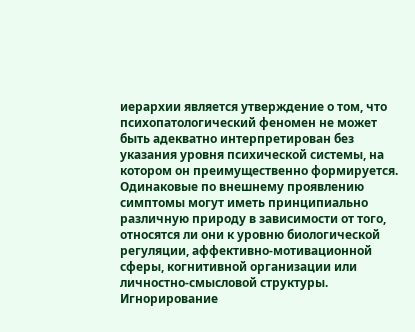иерархии является утверждение о том, что психопатологический феномен не может быть адекватно интерпретирован без указания уровня психической системы, на котором он преимущественно формируется. Одинаковые по внешнему проявлению симптомы могут иметь принципиально различную природу в зависимости от того, относятся ли они к уровню биологической регуляции, аффективно-мотивационной сферы, когнитивной организации или личностно-смысловой структуры. Игнорирование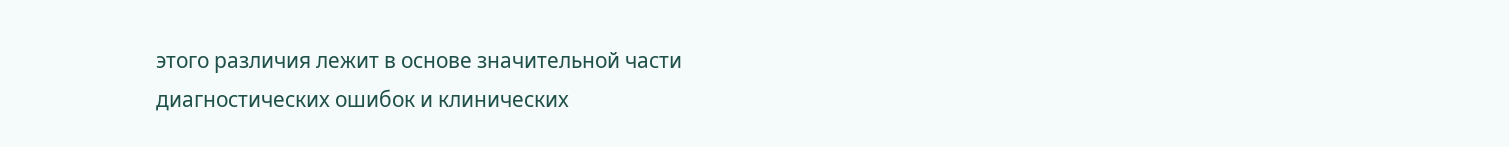этого различия лежит в основе значительной части диагностических ошибок и клинических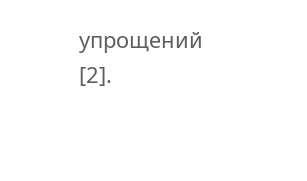упрощений [2].